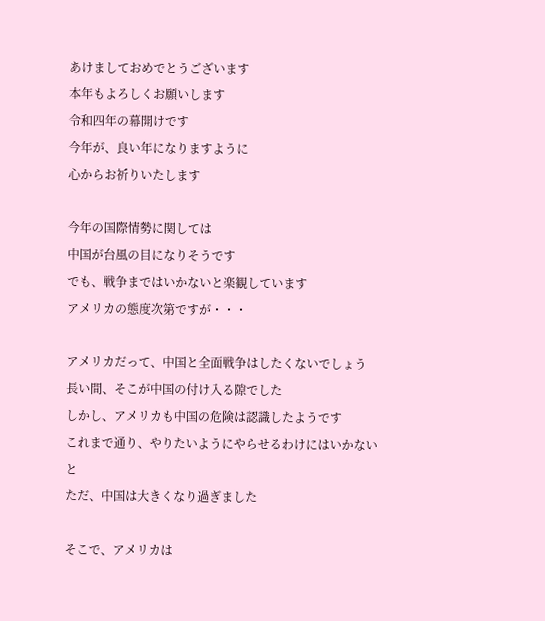あけましておめでとうございます
本年もよろしくお願いします
令和四年の幕開けです
今年が、良い年になりますように
心からお祈りいたします

今年の国際情勢に関しては
中国が台風の目になりそうです
でも、戦争まではいかないと楽観しています
アメリカの態度次第ですが・・・

アメリカだって、中国と全面戦争はしたくないでしょう
長い間、そこが中国の付け入る隙でした
しかし、アメリカも中国の危険は認識したようです
これまで通り、やりたいようにやらせるわけにはいかないと
ただ、中国は大きくなり過ぎました

そこで、アメリカは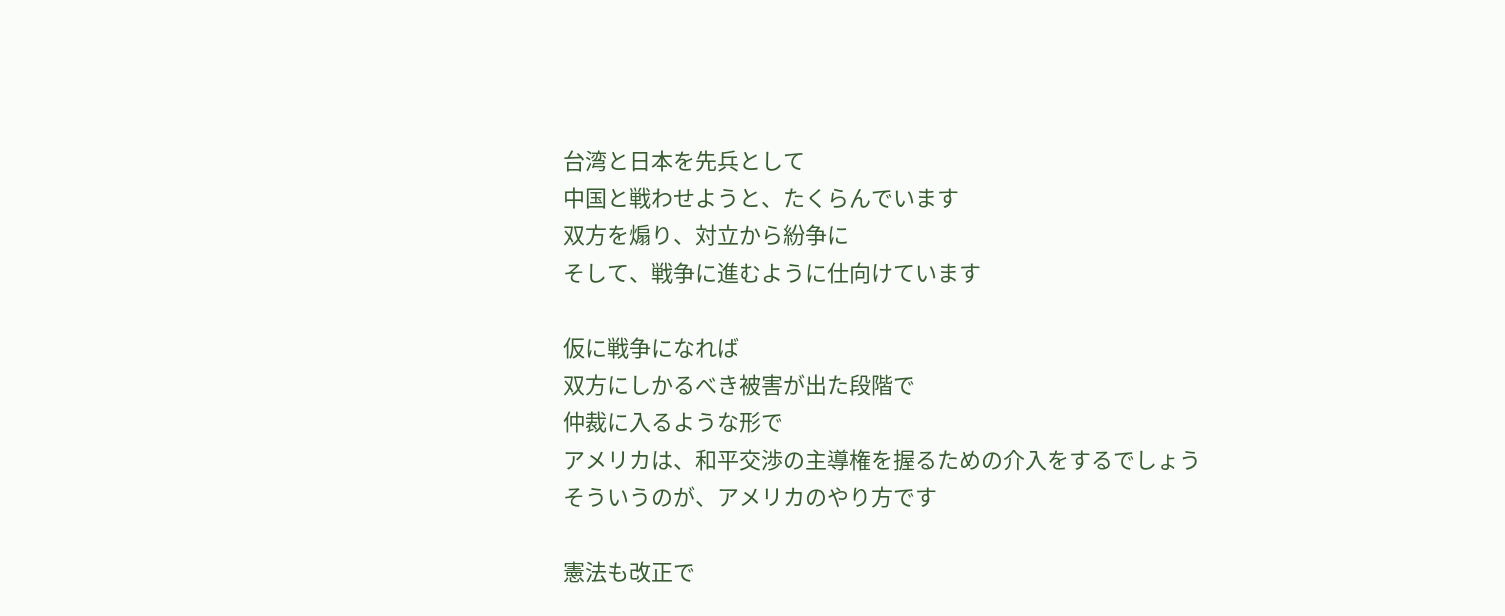台湾と日本を先兵として
中国と戦わせようと、たくらんでいます
双方を煽り、対立から紛争に
そして、戦争に進むように仕向けています

仮に戦争になれば
双方にしかるべき被害が出た段階で
仲裁に入るような形で
アメリカは、和平交渉の主導権を握るための介入をするでしょう
そういうのが、アメリカのやり方です

憲法も改正で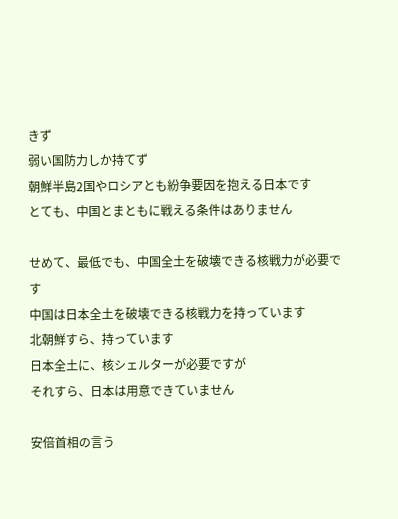きず
弱い国防力しか持てず
朝鮮半島2国やロシアとも紛争要因を抱える日本です
とても、中国とまともに戦える条件はありません

せめて、最低でも、中国全土を破壊できる核戦力が必要です
中国は日本全土を破壊できる核戦力を持っています
北朝鮮すら、持っています
日本全土に、核シェルターが必要ですが
それすら、日本は用意できていません

安倍首相の言う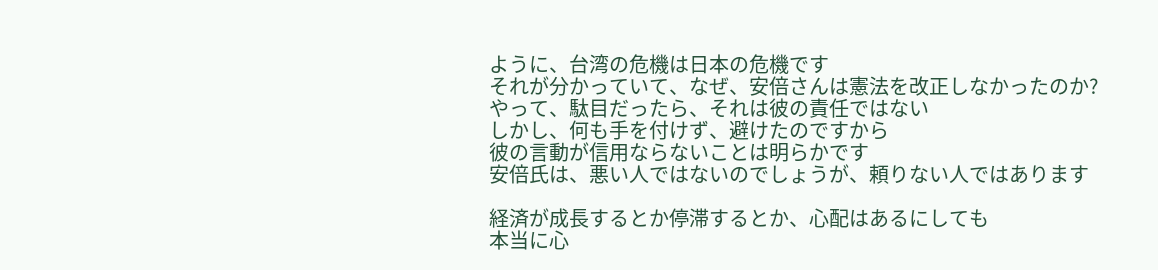ように、台湾の危機は日本の危機です
それが分かっていて、なぜ、安倍さんは憲法を改正しなかったのか?
やって、駄目だったら、それは彼の責任ではない
しかし、何も手を付けず、避けたのですから
彼の言動が信用ならないことは明らかです
安倍氏は、悪い人ではないのでしょうが、頼りない人ではあります

経済が成長するとか停滞するとか、心配はあるにしても
本当に心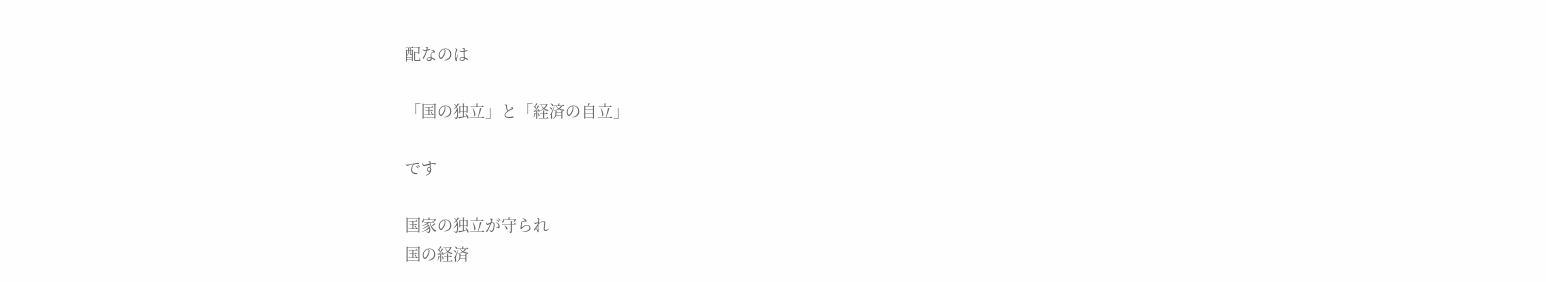配なのは

「国の独立」と「経済の自立」

です

国家の独立が守られ
国の経済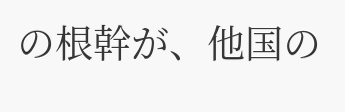の根幹が、他国の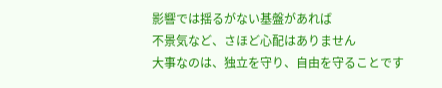影響では揺るがない基盤があれば
不景気など、さほど心配はありません
大事なのは、独立を守り、自由を守ることです